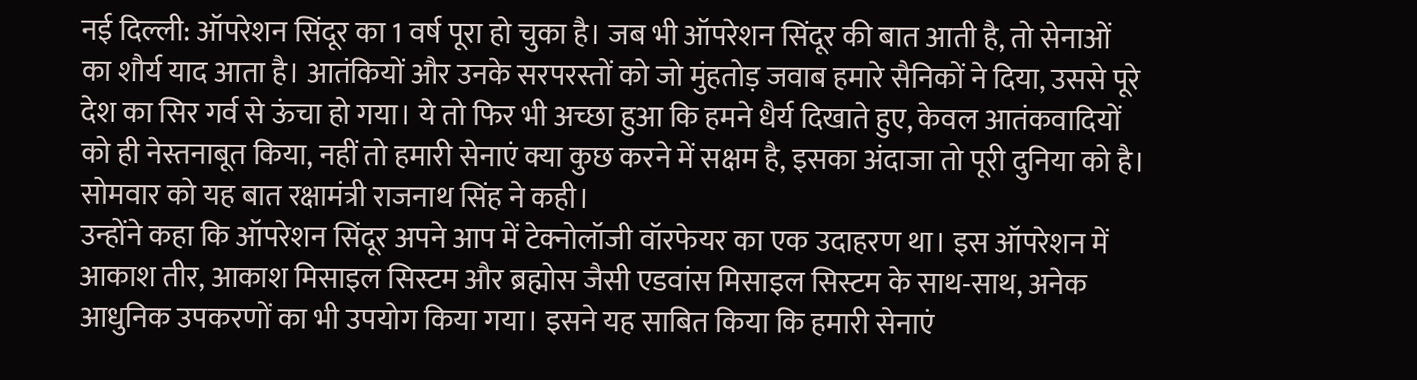नई दिल्ली: ऑपरेशन सिंदूर का 1 वर्ष पूरा हो चुका है। जब भी ऑपरेशन सिंदूर की बात आती है, तो सेनाओं का शौर्य याद आता है। आतंकियों और उनके सरपरस्तों को जो मुंहतोड़ जवाब हमारे सैनिकों ने दिया, उससे पूरे देश का सिर गर्व से ऊंचा हो गया। ये तो फिर भी अच्छा हुआ कि हमने धैर्य दिखाते हुए, केवल आतंकवादियों को ही नेस्तनाबूत किया, नहीं तो हमारी सेनाएं क्या कुछ करने में सक्षम है, इसका अंदाजा तो पूरी दुनिया को है। सोमवार को यह बात रक्षामंत्री राजनाथ सिंह ने कही।
उन्होंने कहा कि ऑपरेशन सिंदूर अपने आप में टेक्नोलॉजी वॉरफेयर का एक उदाहरण था। इस ऑपरेशन में आकाश तीर, आकाश मिसाइल सिस्टम और ब्रह्मोस जैसी एडवांस मिसाइल सिस्टम के साथ-साथ, अनेक आधुनिक उपकरणों का भी उपयोग किया गया। इसने यह साबित किया कि हमारी सेनाएं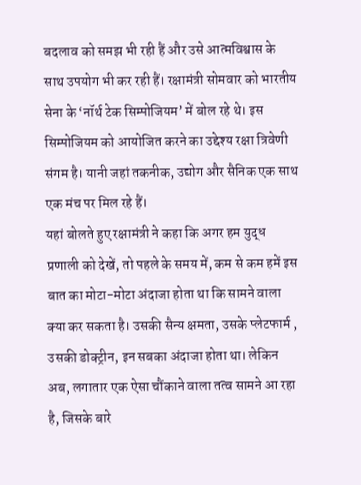बदलाव को समझ भी रही हैं और उसे आत्मविश्वास के साथ उपयोग भी कर रही हैं। रक्षामंत्री सोमवार को भारतीय सेना के ‘नॉर्थ टेक सिम्पोजियम’ में बोल रहे थे। इस सिम्पोजियम को आयोजित करने का उद्देश्य रक्षा त्रिवेणी संगम है। यानी जहां तकनीक, उद्योग और सैनिक एक साथ एक मंच पर मिल रहे हैं।
यहां बोलते हुए रक्षामंत्री ने कहा कि अगर हम युद्ध प्रणाली को देखें, तो पहले के समय में, कम से कम हमें इस बात का मोटा-मोटा अंदाजा होता था कि सामने वाला क्या कर सकता है। उसकी सैन्य क्षमता, उसके प्लेटफार्म , उसकी डोक्ट्रीन, इन सबका अंदाजा होता था। लेकिन अब, लगातार एक ऐसा चौंकाने वाला तत्व सामने आ रहा है, जिसके बारे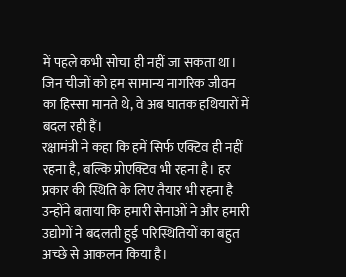में पहले कभी सोचा ही नहीं जा सकता था। जिन चीजों को हम सामान्य नागरिक जीवन का हिस्सा मानते थे, वे अब घातक हथियारों में बदल रही हैं।
रक्षामंत्री ने कहा कि हमें सिर्फ एक्टिव ही नहीं रहना है, बल्कि प्रोएक्टिव भी रहना है। हर प्रकार की स्थिति के लिए तैयार भी रहना है उन्होंने बताया कि हमारी सेनाओं ने और हमारी उद्योगों ने बदलती हुई परिस्थितियों का बहुत अच्छे से आकलन किया है।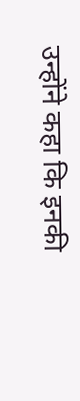उन्होंने कहा कि इनकी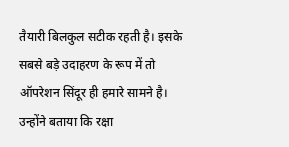तैयारी बिलकुल सटीक रहती है। इसके सबसे बड़े उदाहरण के रूप में तो ऑपरेशन सिंदूर ही हमारे सामने है। उन्होंने बताया कि रक्षा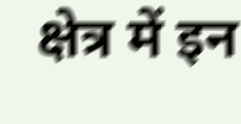क्षेत्र में इन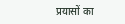प्रयासों का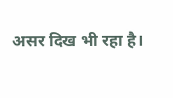असर दिख भी रहा है।